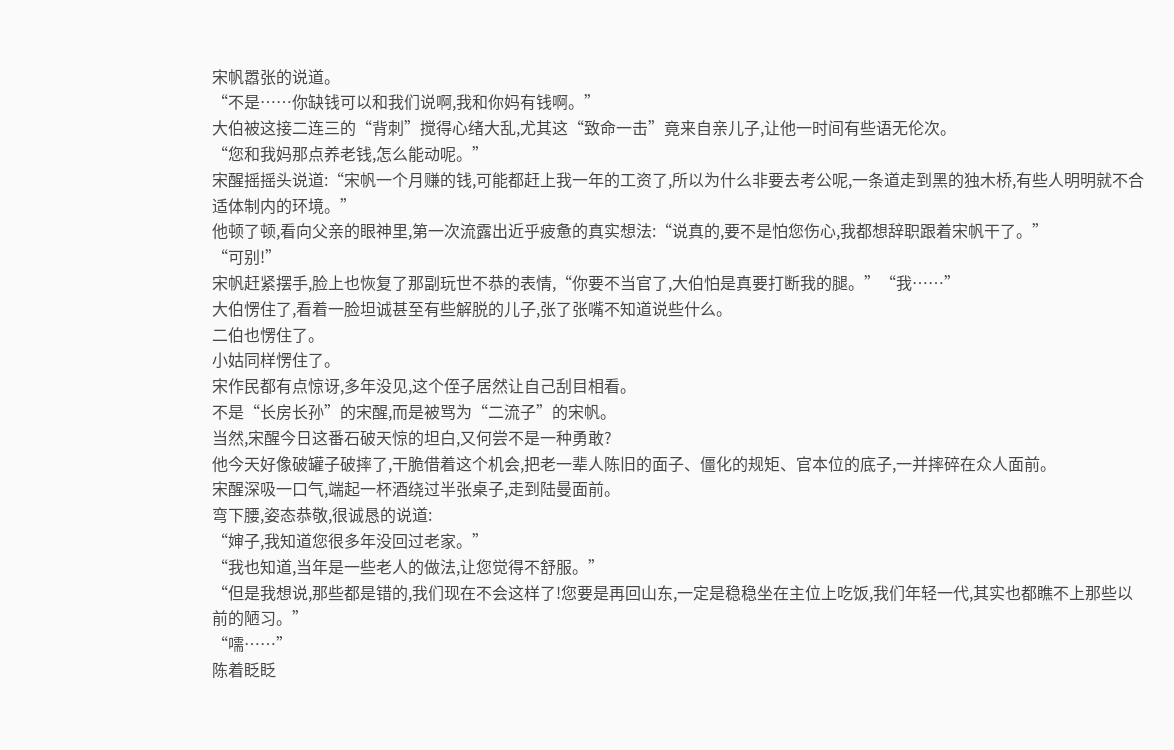宋帆嚣张的说道。
“不是……你缺钱可以和我们说啊,我和你妈有钱啊。”
大伯被这接二连三的“背刺”搅得心绪大乱,尤其这“致命一击”竟来自亲儿子,让他一时间有些语无伦次。
“您和我妈那点养老钱,怎么能动呢。”
宋醒摇摇头说道:“宋帆一个月赚的钱,可能都赶上我一年的工资了,所以为什么非要去考公呢,一条道走到黑的独木桥,有些人明明就不合适体制内的环境。”
他顿了顿,看向父亲的眼神里,第一次流露出近乎疲惫的真实想法:“说真的,要不是怕您伤心,我都想辞职跟着宋帆干了。”
“可别!”
宋帆赶紧摆手,脸上也恢复了那副玩世不恭的表情,“你要不当官了,大伯怕是真要打断我的腿。”“我……”
大伯愣住了,看着一脸坦诚甚至有些解脱的儿子,张了张嘴不知道说些什么。
二伯也愣住了。
小姑同样愣住了。
宋作民都有点惊讶,多年没见,这个侄子居然让自己刮目相看。
不是“长房长孙”的宋醒,而是被骂为“二流子”的宋帆。
当然,宋醒今日这番石破天惊的坦白,又何尝不是一种勇敢?
他今天好像破罐子破摔了,干脆借着这个机会,把老一辈人陈旧的面子、僵化的规矩、官本位的底子,一并摔碎在众人面前。
宋醒深吸一口气,端起一杯酒绕过半张桌子,走到陆曼面前。
弯下腰,姿态恭敬,很诚恳的说道:
“婶子,我知道您很多年没回过老家。”
“我也知道,当年是一些老人的做法,让您觉得不舒服。”
“但是我想说,那些都是错的,我们现在不会这样了!您要是再回山东,一定是稳稳坐在主位上吃饭,我们年轻一代,其实也都瞧不上那些以前的陋习。”
“嚅……”
陈着眨眨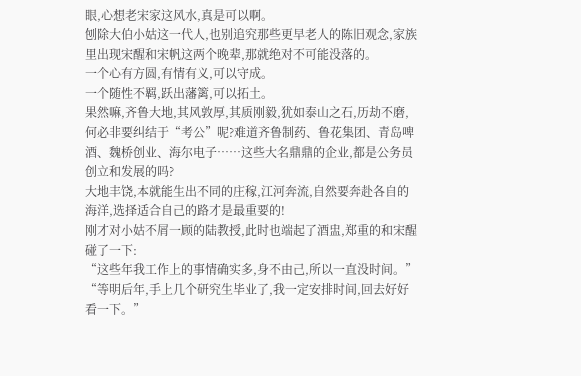眼,心想老宋家这风水,真是可以啊。
刨除大伯小姑这一代人,也别追究那些更早老人的陈旧观念,家族里出现宋醒和宋帆这两个晚辈,那就绝对不可能没落的。
一个心有方圆,有情有义,可以守成。
一个随性不羁,跃出藩篱,可以拓土。
果然嘛,齐鲁大地,其风敦厚,其质刚毅,犹如泰山之石,历劫不磨,何必非要纠结于“考公”呢?难道齐鲁制药、鲁花集团、青岛啤酒、魏桥创业、海尔电子……这些大名鼎鼎的企业,都是公务员创立和发展的吗?
大地丰饶,本就能生出不同的庄稼,江河奔流,自然要奔赴各自的海洋,选择适合自己的路才是最重要的!
刚才对小姑不屑一顾的陆教授,此时也端起了酒盅,郑重的和宋醒碰了一下:
“这些年我工作上的事情确实多,身不由己,所以一直没时间。”
“等明后年,手上几个研究生毕业了,我一定安排时间,回去好好看一下。”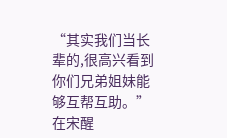“其实我们当长辈的,很高兴看到你们兄弟姐妹能够互帮互助。”
在宋醒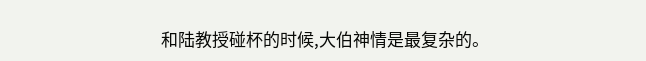和陆教授碰杯的时候,大伯神情是最复杂的。